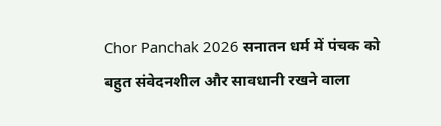Chor Panchak 2026 सनातन धर्म में पंचक को बहुत संवेदनशील और सावधानी रखने वाला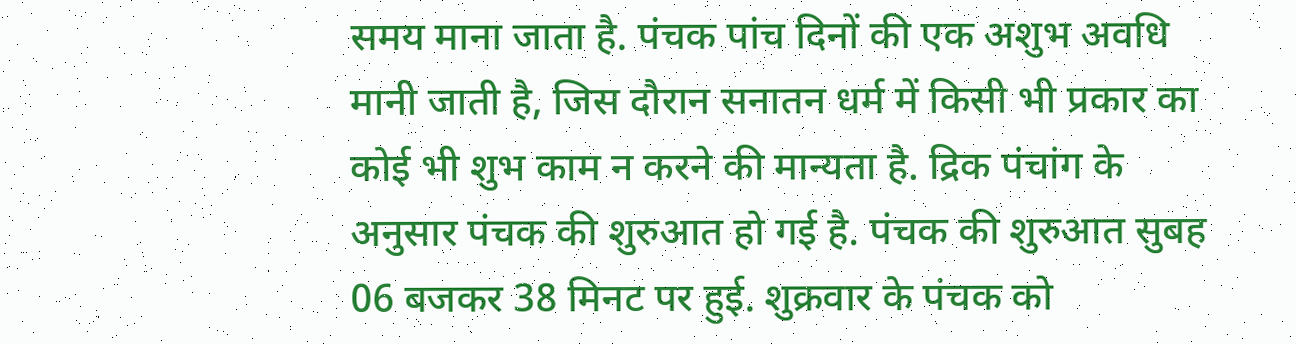समय माना जाता है. पंचक पांच दिनों की एक अशुभ अवधि मानी जाती है, जिस दौरान सनातन धर्म में किसी भी प्रकार का कोई भी शुभ काम न करने की मान्यता है. द्रिक पंचांग के अनुसार पंचक की शुरुआत हो गई है. पंचक की शुरुआत सुबह 06 बजकर 38 मिनट पर हुई. शुक्रवार के पंचक को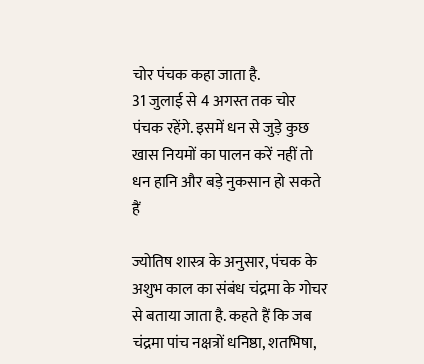चोर पंचक कहा जाता है.
31 जुलाई से 4 अगस्त तक चोर पंचक रहेंगे. इसमें धन से जुड़े कुछ खास नियमों का पालन करें नहीं तो धन हानि और बड़े नुकसान हो सकते हैं

ज्योतिष शास्त्र के अनुसार, पंचक के अशुभ काल का संबंध चंद्रमा के गोचर से बताया जाता है. कहते हैं कि जब चंद्रमा पांच नक्षत्रों धनिष्ठा, शतभिषा,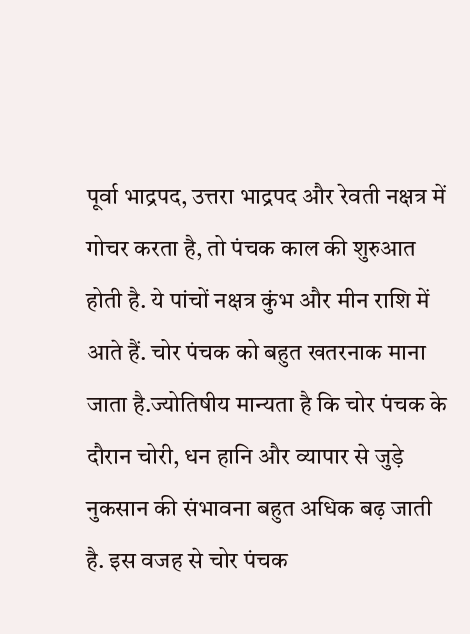पूर्वा भाद्रपद, उत्तरा भाद्रपद और रेवती नक्षत्र में गोचर करता है, तो पंचक काल की शुरुआत होती है. ये पांचों नक्षत्र कुंभ और मीन राशि में आते हैं. चोर पंचक को बहुत खतरनाक माना जाता है.ज्योतिषीय मान्यता है कि चोर पंचक के दौरान चोरी, धन हानि और व्यापार से जुड़े नुकसान की संभावना बहुत अधिक बढ़ जाती है. इस वजह से चोर पंचक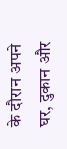के दौरान अपने घर, दुकान और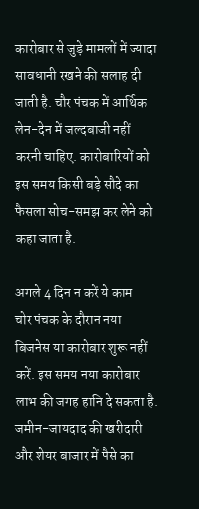कारोबार से जुड़े मामलों में ज्यादा सावधानी रखने की सलाह दी जाती है. चौर पंचक में आर्थिक लेन-देन में जल्दबाजी नहीं करनी चाहिए. कारोबारियों को इस समय किसी बड़े सौदे का फैसला सोच-समझ कर लेने को कहा जाता है.

अगले 4 दिन न करें ये काम
चोर पंचक के दौरान नया बिजनेस या कारोबार शुरू नहीं करें. इस समय नया कारोबार लाभ की जगह हानि दे सकता है.
जमीन-जायदाद की खरीदारी और शेयर बाजार में पैसे का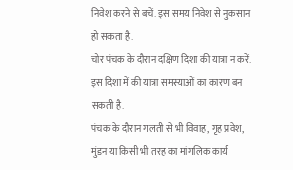निवेश करने से बचें. इस समय निवेश से नुकसान हो सकता है.
चोर पंचक के दौरान दक्षिण दिशा की यात्रा न करें. इस दिशा में की यात्रा समस्याओं का कारण बन सकती है.
पंचक के दौरान गलती से भी विवाह, गृह प्रवेश, मुंडन या किसी भी तरह का मांगलिक कार्य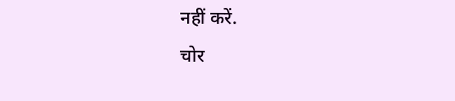नहीं करें.
चोर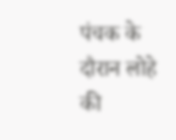पंचक के दौरान लोहे की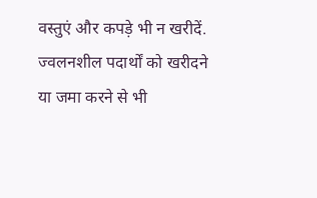वस्तुएं और कपड़े भी न खरीदें.
ज्वलनशील पदार्थों को खरीदने या जमा करने से भी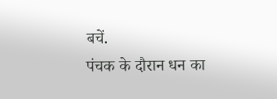बचें.
पंचक के दौरान धन का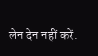लेन देन नहीं करें.